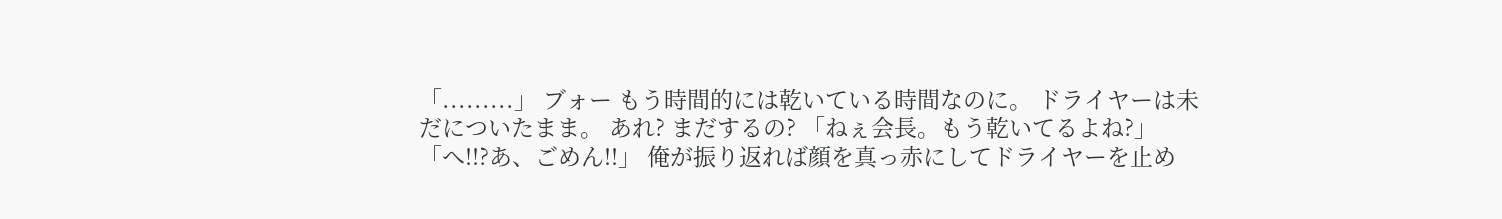「.........」 ブォー もう時間的には乾いている時間なのに。 ドライヤーは未だについたまま。 あれ? まだするの? 「ねぇ会長。もう乾いてるよね?」 「へ!!?あ、ごめん!!」 俺が振り返れば顔を真っ赤にしてドライヤーを止め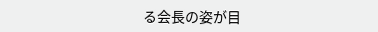る会長の姿が目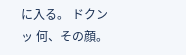に入る。 ドクンッ 何、その顔。